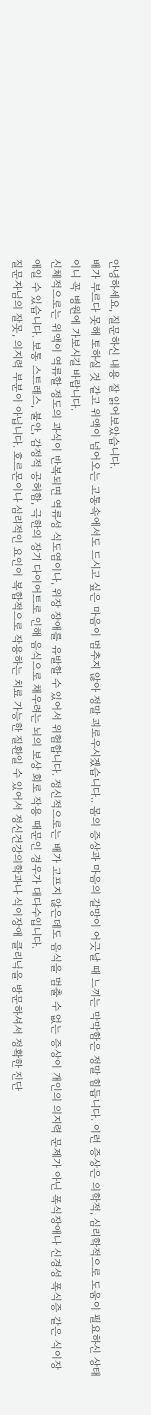안녕하세요, 질문하신 내용 잘 읽어보았습니다.
배가 부르다 못해 토하실 것 같고 위액이 넘어오는 고통속에서도 드시고 싶은 마음이 멈추지 않아 정말 괴로우시겠습니다.. 몸의 증상과 마음의 갈망이 어긋날 때 느끼는 막막함은 정말 힘듭니다. 이런 증상은 의학적, 심리학적으로 도움이 필요하신 상태이니 꼭 병원에 가보시길 바랍니다.
신체적으로는 위액이 역류할 정도의 과식이 반복되면 역류성 식도염이나, 위장 장애를 유발할 수 있어서 위험합니다. 정신적으로는 배가 고프지 않은데도 음식을 멈출 수 없는 증상이 개인의 의지력 문제가 아닌 폭식장애나 신경성 폭식증 같은 식이장애일 수 있습니다. 보통 스트레스, 불안, 감정적 공허함, 극한의 장기 다이어트로 인해 음식으로 채우려는 뇌의 보상 회로 작용 때문인 경우가 대다수입니다.
질문자님의 잘못, 의지력 부분이 아닙니다. 호르몬이나 심리적인 요인이 복합적으로 작용하는 치료 가능한 질환일 수 있어서 정신건강의학과나 식이장애 클리닉을 방문하셔서 정확한 진단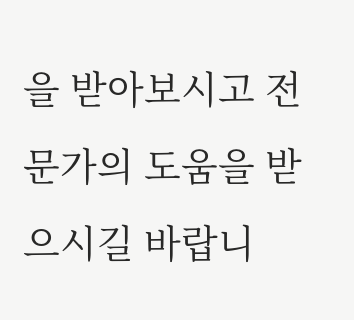을 받아보시고 전문가의 도움을 받으시길 바랍니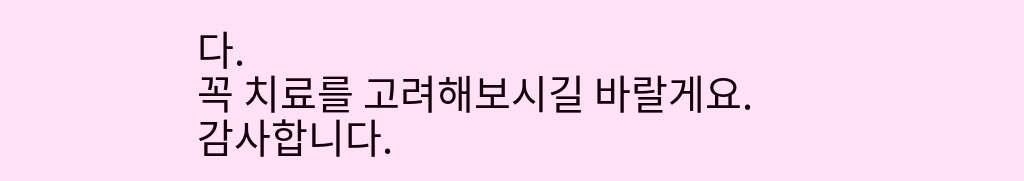다.
꼭 치료를 고려해보시길 바랄게요. 감사합니다.